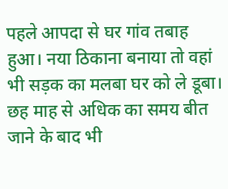पहले आपदा से घर गांव तबाह हुआ। नया ठिकाना बनाया तो वहां भी सड़क का मलबा घर को ले डूबा। छह माह से अधिक का समय बीत जाने के बाद भी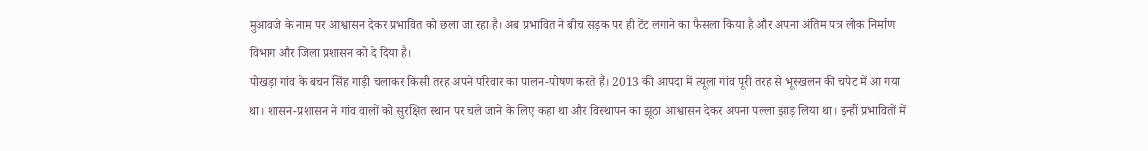मुआवजे के नाम पर आश्वासन देकर प्रभावित को छला जा रहा है। अब प्रभावित ने बीच सड़क पर ही टेंट लगाने का फैसला किया है और अपना अंतिम पत्र लोक निर्माण विभाग और जिला प्रशासन को दे दिया है।
पोखड़ा गांव के बचन सिंह गाड़ी चलाकर किसी तरह अपने परिवार का पालन-पोषण करते हैं। 2013 की आपदा में त्यूला गांव पूरी तरह से भूस्खलन की चपेट में आ गया था। शासन-प्रशासन ने गांव वालों को सुरक्षित स्थान पर चले जाने के लिए कहा था और विस्थापन का झूठा आश्वासन देकर अपना पल्ला झाड़ लिया था। इन्हीं प्रभावितों में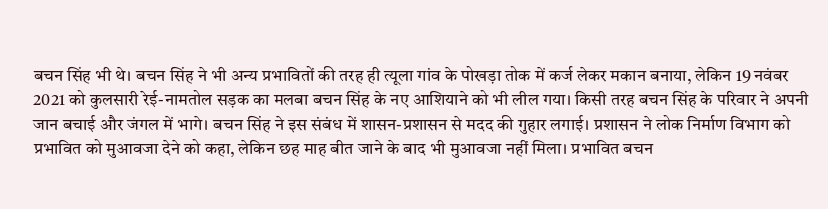बचन सिंह भी थे। बचन सिंह ने भी अन्य प्रभावितों की तरह ही त्यूला गांव के पोखड़ा तोक में कर्ज लेकर मकान बनाया, लेकिन 19 नवंबर 2021 को कुलसारी रेई-नामतोल सड़क का मलबा बचन सिंह के नए आशियाने को भी लील गया। किसी तरह बचन सिंह के परिवार ने अपनी जान बचाई और जंगल में भागे। बचन सिंह ने इस संबंध में शासन-प्रशासन से मदद की गुहार लगाई। प्रशासन ने लोक निर्माण विभाग को प्रभावित को मुआवजा देने को कहा, लेकिन छह माह बीत जाने के बाद भी मुआवजा नहीं मिला। प्रभावित बचन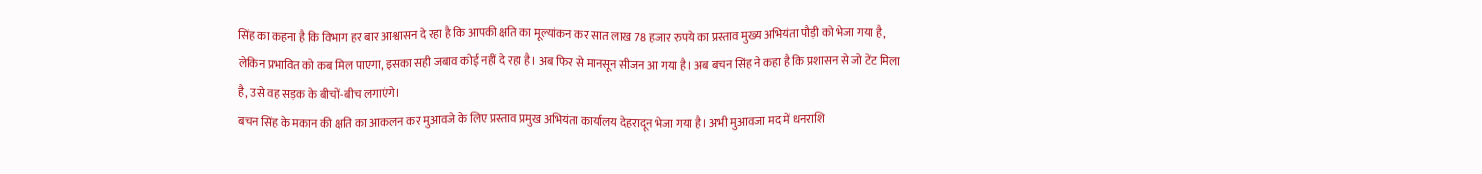सिंह का कहना है कि विभाग हर बार आश्वासन दे रहा है कि आपकी क्षति का मूल्यांकन कर सात लाख 78 हजार रुपये का प्रस्ताव मुख्य अभियंता पौड़ी को भेजा गया है, लेकिन प्रभावित को कब मिल पाएगा, इसका सही जबाव कोई नहीं दे रहा है। अब फिर से मानसून सीजन आ गया है। अब बचन सिंह ने कहा है कि प्रशासन से जो टेंट मिला है, उसे वह सड़क के बीचों-बीच लगाएंगे।
बचन सिंह के मकान की क्षति का आकलन कर मुआवजे के लिए प्रस्ताव प्रमुख अभियंता कार्यालय देहरादून भेजा गया है। अभी मुआवजा मद में धनराशि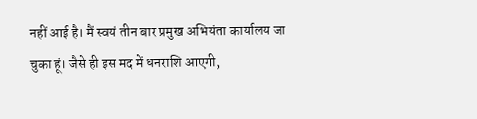नहीं आई है। मैं स्वयं तीन बार प्रमुख अभियंता कार्यालय जा चुका हूं। जैसे ही इस मद में धनराशि आएगी,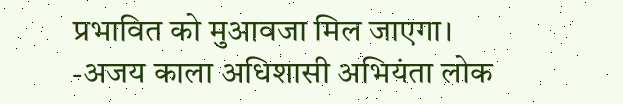प्रभावित को मुआवजा मिल जाएगा।
-अजय काला अधिशासी अभियंता लोक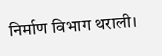निर्माण विभाग थराली।